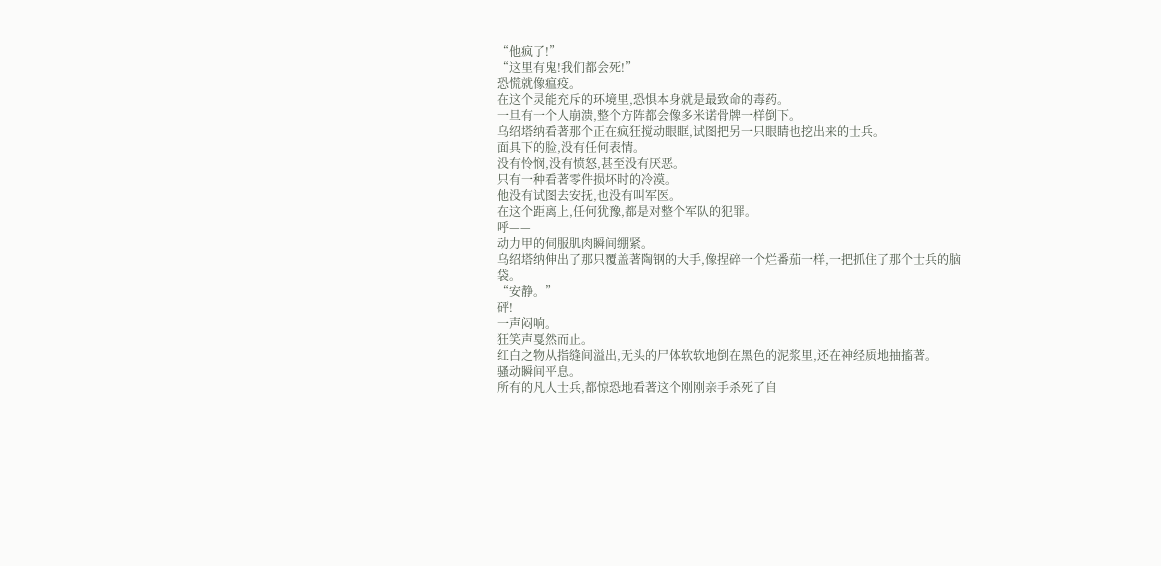“他疯了!”
“这里有鬼!我们都会死!”
恐慌就像瘟疫。
在这个灵能充斥的环境里,恐惧本身就是最致命的毒药。
一旦有一个人崩溃,整个方阵都会像多米诺骨牌一样倒下。
乌绍塔纳看著那个正在疯狂搅动眼眶,试图把另一只眼睛也挖出来的士兵。
面具下的脸,没有任何表情。
没有怜悯,没有愤怒,甚至没有厌恶。
只有一种看著零件损坏时的冷漠。
他没有试图去安抚,也没有叫军医。
在这个距离上,任何犹豫,都是对整个军队的犯罪。
呼——
动力甲的伺服肌肉瞬间绷紧。
乌绍塔纳伸出了那只覆盖著陶钢的大手,像捏碎一个烂番茄一样,一把抓住了那个士兵的脑袋。
“安静。”
砰!
一声闷响。
狂笑声戛然而止。
红白之物从指缝间溢出,无头的尸体软软地倒在黑色的泥浆里,还在神经质地抽搐著。
骚动瞬间平息。
所有的凡人士兵,都惊恐地看著这个刚刚亲手杀死了自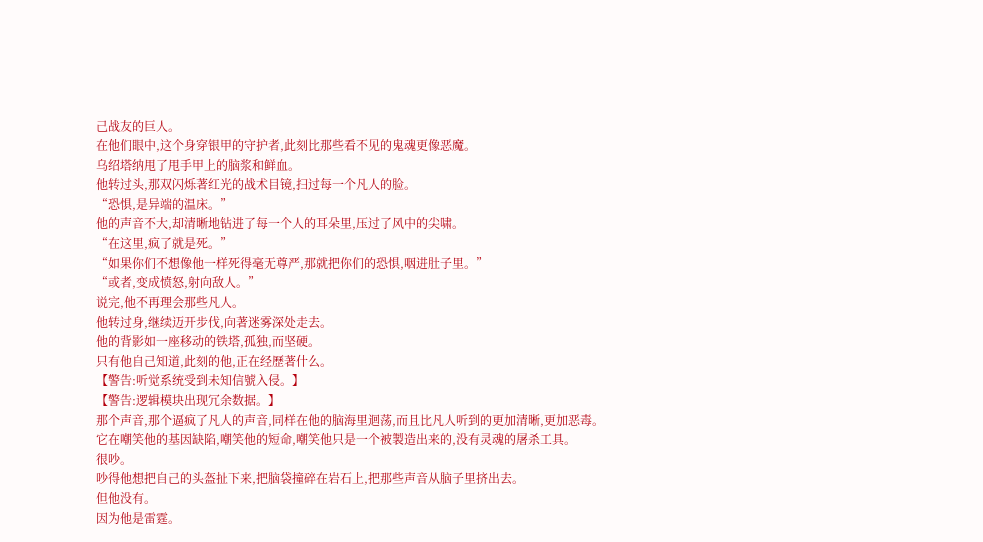己战友的巨人。
在他们眼中,这个身穿银甲的守护者,此刻比那些看不见的鬼魂更像恶魔。
乌绍塔纳甩了甩手甲上的脑浆和鲜血。
他转过头,那双闪烁著红光的战术目镜,扫过每一个凡人的脸。
“恐惧,是异端的温床。”
他的声音不大,却清晰地钻进了每一个人的耳朵里,压过了风中的尖啸。
“在这里,疯了就是死。”
“如果你们不想像他一样死得毫无尊严,那就把你们的恐惧,咽进肚子里。”
“或者,变成愤怒,射向敌人。”
说完,他不再理会那些凡人。
他转过身,继续迈开步伐,向著迷雾深处走去。
他的背影如一座移动的铁塔,孤独,而坚硬。
只有他自己知道,此刻的他,正在经歷著什么。
【警告:听觉系统受到未知信號入侵。】
【警告:逻辑模块出现冗余数据。】
那个声音,那个逼疯了凡人的声音,同样在他的脑海里迴荡,而且比凡人听到的更加清晰,更加恶毒。
它在嘲笑他的基因缺陷,嘲笑他的短命,嘲笑他只是一个被製造出来的,没有灵魂的屠杀工具。
很吵。
吵得他想把自己的头盔扯下来,把脑袋撞碎在岩石上,把那些声音从脑子里挤出去。
但他没有。
因为他是雷霆。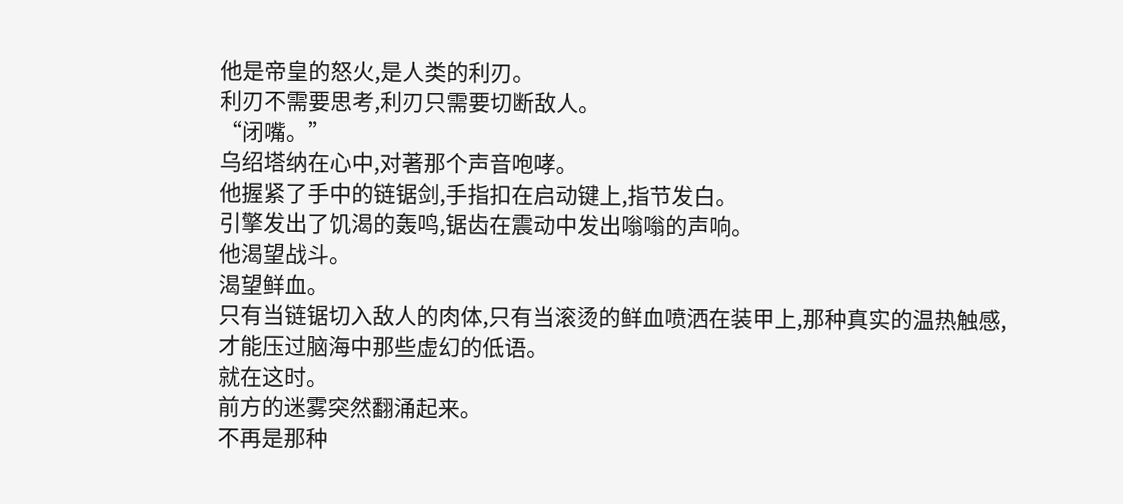他是帝皇的怒火,是人类的利刃。
利刃不需要思考,利刃只需要切断敌人。
“闭嘴。”
乌绍塔纳在心中,对著那个声音咆哮。
他握紧了手中的链锯剑,手指扣在启动键上,指节发白。
引擎发出了饥渴的轰鸣,锯齿在震动中发出嗡嗡的声响。
他渴望战斗。
渴望鲜血。
只有当链锯切入敌人的肉体,只有当滚烫的鲜血喷洒在装甲上,那种真实的温热触感,才能压过脑海中那些虚幻的低语。
就在这时。
前方的迷雾突然翻涌起来。
不再是那种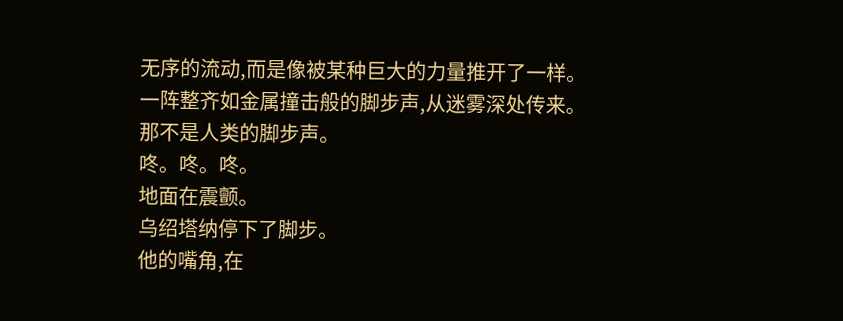无序的流动,而是像被某种巨大的力量推开了一样。
一阵整齐如金属撞击般的脚步声,从迷雾深处传来。
那不是人类的脚步声。
咚。咚。咚。
地面在震颤。
乌绍塔纳停下了脚步。
他的嘴角,在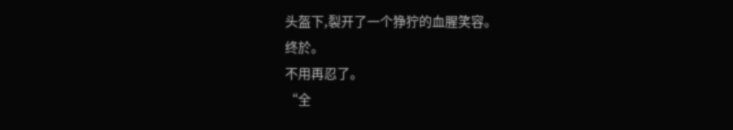头盔下,裂开了一个狰狞的血腥笑容。
终於。
不用再忍了。
“全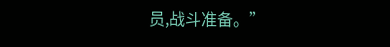员,战斗准备。”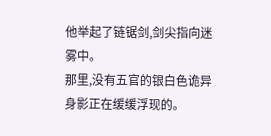他举起了链锯剑,剑尖指向迷雾中。
那里,没有五官的银白色诡异身影正在缓缓浮现的。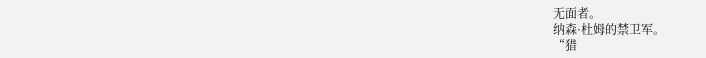无面者。
纳森·杜姆的禁卫军。
“猎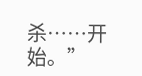杀……开始。”